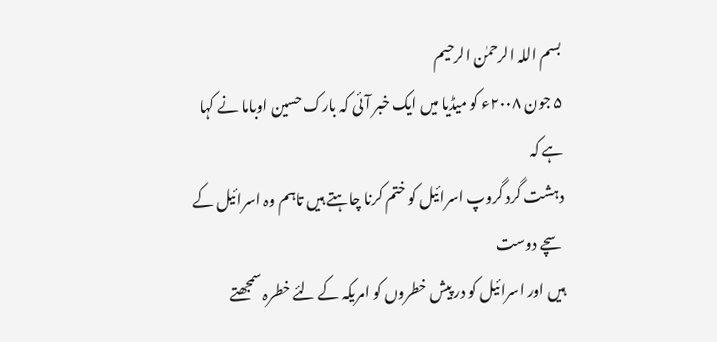بسم اللہ الرحمٰن الرحیم
۵ جون ۲۰۰۸ء کو میڈیا میں ایک خبر آئی کہ بارک حسین اوباما نے کہا ہے کہ
دہشت گرد گروپ اسرائیل کو ختم کرنا چاہتے ہیں تاہم وہ اسرائیل کے سچے دوست
ہیں اور اسرائیل کو در پیش خطروں کو امریکہ کے لئے خطرہ سمجھتے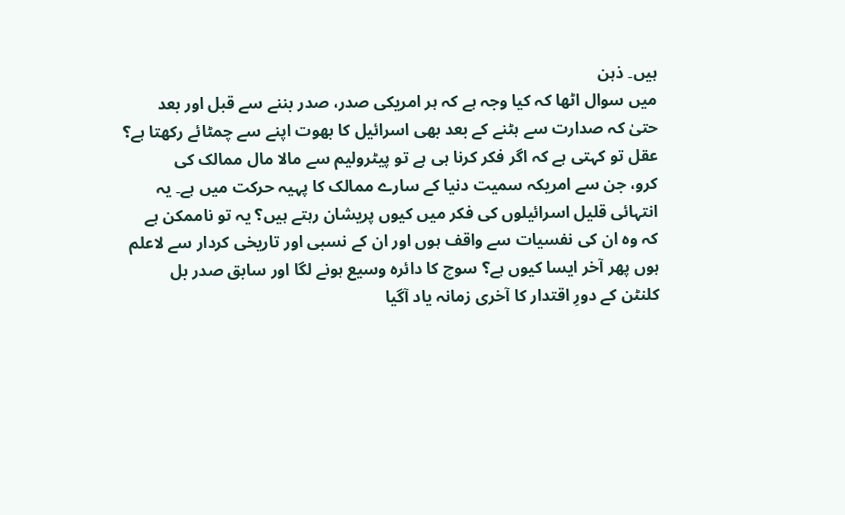ہیں۔ ذہن
میں سوال اٹھا کہ کیا وجہ ہے کہ ہر امریکی صدر، صدر بننے سے قبل اور بعد
حتیٰ کہ صدارت سے ہٹنے کے بعد بھی اسرائیل کا بھوت اپنے سے چمٹائے رکھتا ہے؟
عقل تو کہتی ہے کہ اگر فکر کرنا ہی ہے تو پیٹرولیم سے مالا مال ممالک کی
کرو، جن سے امریکہ سمیت دنیا کے سارے ممالک کا پہیہ حرکت میں ہے۔ یہ
انتہائی قلیل اسرائیلوں کی فکر میں کیوں پریشان رہتے ہیں؟ یہ تو ناممکن ہے
کہ وہ ان کی نفسیات سے واقف ہوں اور ان کے نسبی اور تاریخی کردار سے لاعلم
ہوں پھر آخر ایسا کیوں ہے؟ سوچ کا دائرہ وسیع ہونے لگا اور سابق صدر بل
کلنٹن کے دورِ اقتدار کا آخری زمانہ یاد آگیا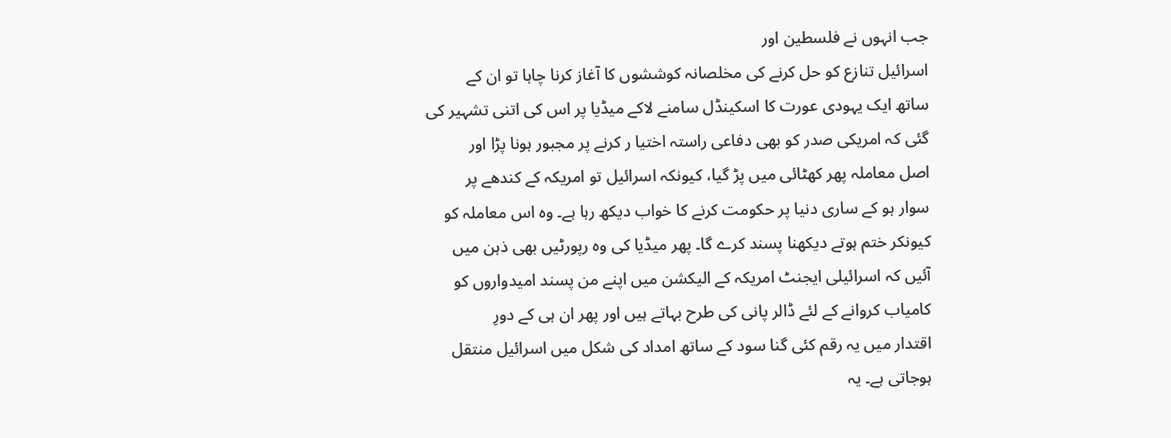جب انہوں نے فلسطین اور
اسرائیل تنازع کو حل کرنے کی مخلصانہ کوششوں کا آغاز کرنا چاہا تو ان کے
ساتھ ایک یہودی عورت کا اسکینڈل سامنے لاکے میڈیا پر اس کی اتنی تشہیر کی
گئی کہ امریکی صدر کو بھی دفاعی راستہ اختیا ر کرنے پر مجبور ہونا پڑا اور
اصل معاملہ پھر کھٹائی میں پڑ گیا، کیونکہ اسرائیل تو امریکہ کے کندھے پر
سوار ہو کے ساری دنیا پر حکومت کرنے کا خواب دیکھ رہا ہے۔ وہ اس معاملہ کو
کیونکر ختم ہوتے دیکھنا پسند کرے گا۔ پھر میڈیا کی وہ رپورٹیں بھی ذہن میں
آئیں کہ اسرائیلی ایجنٹ امریکہ کے الیکشن میں اپنے من پسند امیدواروں کو
کامیاب کروانے کے لئے ڈالر پانی کی طرح بہاتے ہیں اور پھر ان ہی کے دورِ
اقتدار میں یہ رقم کئی گنا سود کے ساتھ امداد کی شکل میں اسرائیل منتقل
ہوجاتی ہے۔ یہ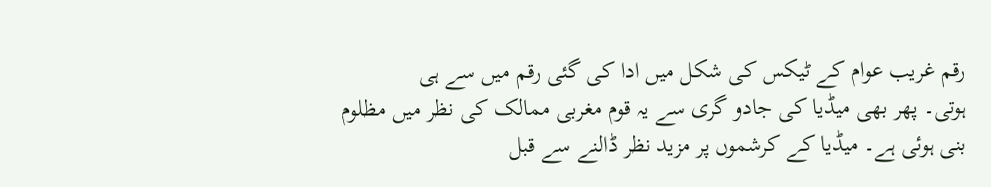رقم غریب عوام کے ٹیکس کی شکل میں ادا کی گئی رقم میں سے ہی
ہوتی۔ پھر بھی میڈیا کی جادو گری سے یہ قوم مغربی ممالک کی نظر میں مظلوم
بنی ہوئی ہے۔ میڈیا کے کرشموں پر مزید نظر ڈالنے سے قبل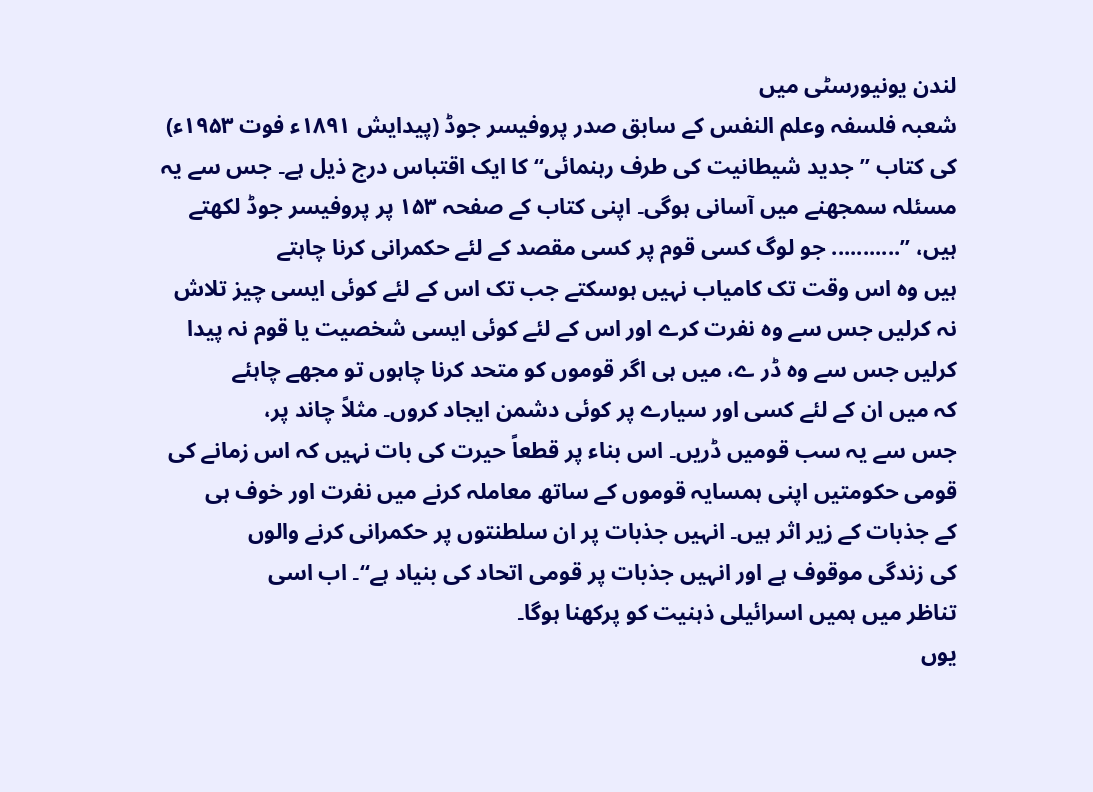لندن یونیورسٹی میں
شعبہ فلسفہ وعلم النفس کے سابق صدر پروفیسر جوڈ (پیدایش ۱۸۹۱ء فوت ۱۹۵۳ء)
کی کتاب ”جدید شیطانیت کی طرف رہنمائی“ کا ایک اقتباس درج ذیل ہے۔ جس سے یہ
مسئلہ سمجھنے میں آسانی ہوگی۔ اپنی کتاب کے صفحہ ۱۵۳ پر پروفیسر جوڈ لکھتے
ہیں، ”........... جو لوگ کسی قوم پر کسی مقصد کے لئے حکمرانی کرنا چاہتے
ہیں وہ اس وقت تک کامیاب نہیں ہوسکتے جب تک اس کے لئے کوئی ایسی چیز تلاش
نہ کرلیں جس سے وہ نفرت کرے اور اس کے لئے کوئی ایسی شخصیت یا قوم نہ پیدا
کرلیں جس سے وہ ڈر ے، میں ہی اگر قوموں کو متحد کرنا چاہوں تو مجھے چاہئے
کہ میں ان کے لئے کسی اور سیارے پر کوئی دشمن ایجاد کروں۔ مثلاً چاند پر،
جس سے یہ سب قومیں ڈریں۔ اس بناء پر قطعاً حیرت کی بات نہیں کہ اس زمانے کی
قومی حکومتیں اپنی ہمسایہ قوموں کے ساتھ معاملہ کرنے میں نفرت اور خوف ہی
کے جذبات کے زیر اثر ہیں۔ انہیں جذبات پر ان سلطنتوں پر حکمرانی کرنے والوں
کی زندگی موقوف ہے اور انہیں جذبات پر قومی اتحاد کی بنیاد ہے“۔ اب اسی
تناظر میں ہمیں اسرائیلی ذہنیت کو پرکھنا ہوگا۔
یوں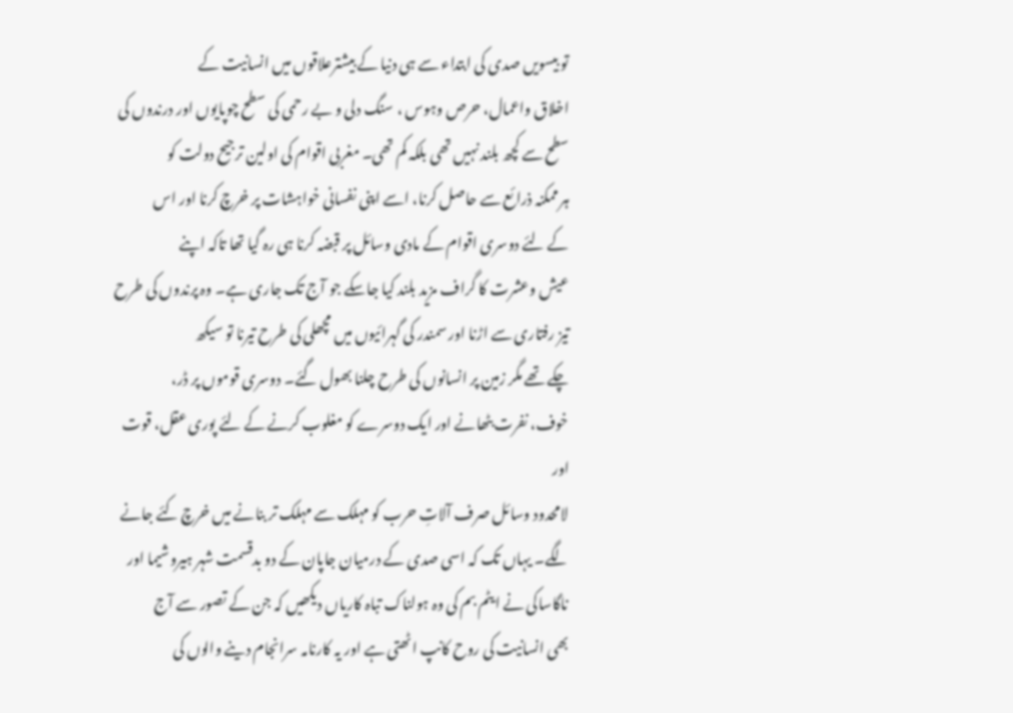تو بیسویں صدی کی ابتداء سے ہی دنیا کے بیشترعلاقوں میں انسانیت کے
اخلاق واعمال، حرص وہوس ، سنگ دلی و بے رحمی کی سطح چوپایوں اور درندوں کی
سطح سے کچھ بلند نہیں تھی بلکہ کم تھی۔ مغربی اقوام کی اولین ترجیح دولت کو
ہر ممکنہ ذرائع سے حاصل کرنا، اسے اپنی نفسانی خواہشات پر خرچ کرنا اور اس
کے لئے دوسری اقوام کے مادی وسائل پر قبضہ کرنا ہی رہ گیا تھا تاکہ اپنے
عیش وعشرت کا گراف مزید بلند کیا جاسکے جو آج تک جاری ہے۔ وہ پرندوں کی طرح
تیز رفتاری سے اڑنا اور سمندر کی گہرائیوں میں مچھلی کی طرح تیرنا تو سیکھ
چکے تھے مگر زمین پر انسانوں کی طرح چلنا بھول گئے۔ دوسری قوموں پر ڈر،
خوف، نفرت بٹھانے اور ایک دوسرے کو مغلوب کرنے کے لئے پوری عقل، قوت اور
لامحدود وسائل صرف آلاتِ حرب کو مہلک سے مہلک تر بنانے میں خرچ کئے جانے
لگے۔ یہاں تک کہ اسی صدی کے درمیان جاپان کے دو بدقسمت شہر ہیروشیما اور
ناگاساکی نے ایٹم بم کی وہ ہولناک تباہ کاریاں دیکھیں کہ جن کے تصور سے آج
بھی انسانیت کی روح کانپ اٹھتی ہے اور یہ کارنامہ سرانجام دینے والوں کی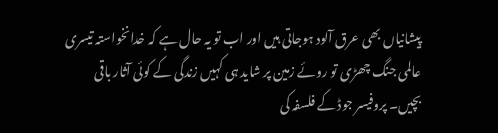پیشانیاں بھی عرق آلود ہوجاتی ہیں اور اب تو یہ حال ہے کہ خدانخواستہ تیسری
عالمی جنگ چھڑی تو روئے زمین پر شاید ہی کہیں زندگی کے کوئی آثار باقی
بچیں۔ پروفیسر جوڈ کے فلسفہ کی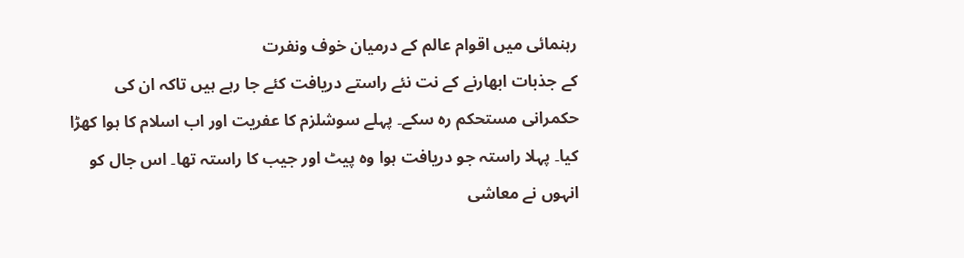رہنمائی میں اقوام عالم کے درمیان خوف ونفرت
کے جذبات ابھارنے کے نت نئے راستے دریافت کئے جا رہے ہیں تاکہ ان کی
حکمرانی مستحکم رہ سکے۔ پہلے سوشلزم کا عفریت اور اب اسلام کا ہوا کھڑا
کیا۔ پہلا راستہ جو دریافت ہوا وہ پیٹ اور جیب کا راستہ تھا۔ اس جال کو
انہوں نے معاشی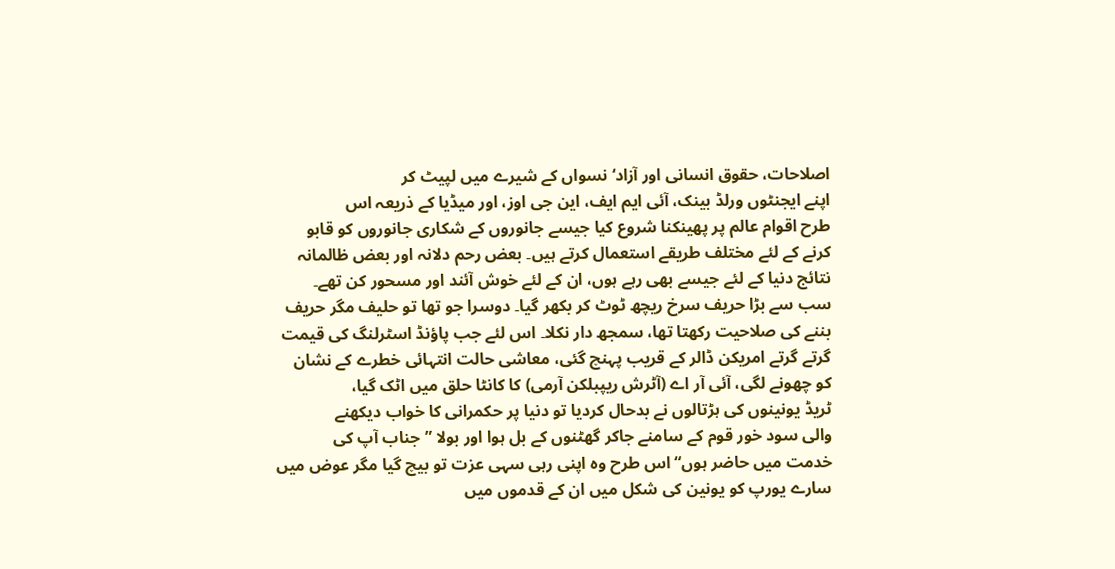اصلاحات، حقوق انسانی اور آزاد‘ نسواں کے شیرے میں لپیٹ کر
اپنے ایجنٹوں ورلڈ بینک، آئی ایم ایف، این جی اوز، اور میڈیا کے ذریعہ اس
طرح اقوام عالم پر پھینکنا شروع کیا جیسے جانوروں کے شکاری جانوروں کو قابو
کرنے کے لئے مختلف طریقے استعمال کرتے ہیں۔ بعض رحم دلانہ اور بعض ظالمانہ
نتائج دنیا کے لئے جیسے بھی رہے ہوں، ان کے لئے خوش آئند اور مسحور کن تھے۔
سب سے بڑا حریف سرخ ریچھ ٹوٹ کر بکھر گیا۔ دوسرا جو تھا تو حلیف مگر حریف
بننے کی صلاحیت رکھتا تھا، سمجھ دار نکلا۔ اس لئے جب پاؤنڈ اسٹرلنگ کی قیمت
گرتے گرتے امریکن ڈالر کے قریب پہنچ گئی، معاشی حالت انتہائی خطرے کے نشان
کو چھونے لگی، آئی آر اے (آٹرش ریپبلکن آرمی) کا کانٹا حلق میں اٹک گیا،
ٹریڈ یونینوں کی ہڑتالوں نے بدحال کردیا تو دنیا پر حکمرانی کا خواب دیکھنے
والی سود خور قوم کے سامنے جاکر گھٹنوں کے بل ہوا اور بولا ”جناب آپ کی
خدمت میں حاضر ہوں“ اس طرح وہ اپنی رہی سہی عزت تو بیچ گیا مگر عوض میں
سارے یورپ کو یونین کی شکل میں ان کے قدموں میں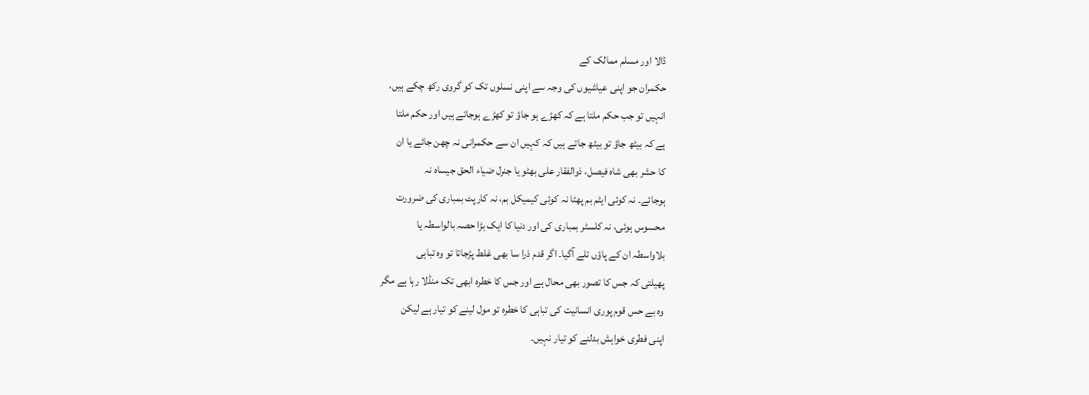ڈالا اور مسلم ممالک کے
حکمران جو اپنی عیاشیوں کی وجہ سے اپنی نسلوں تک کو گروی رکھ چکے ہیں،
انہیں تو جب حکم ملتا ہے کہ کھڑے ہو جاؤ تو کھڑے ہوجاتے ہیں اور حکم ملتا
ہے کہ بیٹھ جاؤ تو بیٹھ جاتے ہیں کہ کہیں ان سے حکمرانی نہ چھن جائے یا ان
کا حشر بھی شاہ فیصل، ذوالفقار علی بھٹو یا جنرل ضیاء الحق جیساہ نہ
ہوجائے۔ نہ کوئی ایٹم بم پھٹا نہ کوئی کیمیکل بم، نہ کارپٹ بمباری کی ضرورت
محسوس ہوئی، نہ کلسٹر بمباری کی اور دنیا کا ایک بڑا حصہ بالواسطہ یا
بلاواسطہ ان کے پاؤں تلے آگیا۔ اگر قدم ذرا سا بھی غلط پڑجاتا تو وہ تباہی
پھیلتی کہ جس کا تصور بھی محال ہے اور جس کا خطرہ ابھی تک منڈلا رہا ہے مگر
وہ بے حس قوم پوری انسانیت کی تباہی کا خطرہ تو مول لینے کو تیار ہے لیکن
اپنی فطری خواہش بدلنے کو تیار نہیں۔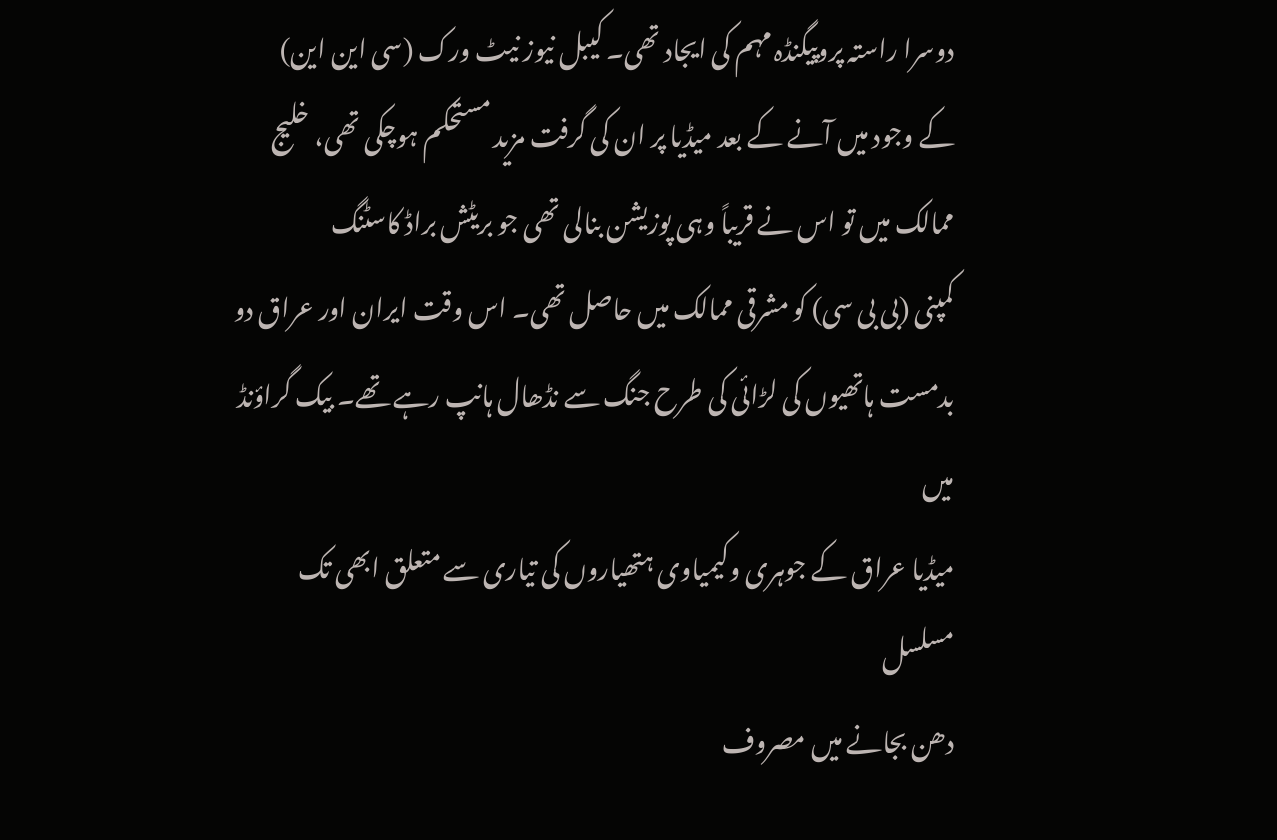دوسرا راستہ پروپیگنڈہ مہم کی ایجاد تھی۔ کیبل نیوز نیٹ ورک (سی این این)
کے وجود میں آنے کے بعد میڈیا پر ان کی گرفت مزید مستحکم ہوچکی تھی، خلیج
ممالک میں تو اس نے قریباً وہی پوزیشن بنالی تھی جو بریٹش براڈ کاسٹنگ
کمپنی (بی بی سی) کو مشرقی ممالک میں حاصل تھی۔ اس وقت ایران اور عراق دو
بدمست ہاتھیوں کی لڑائی کی طرح جنگ سے نڈھال ہانپ رہے تھے۔ بیک گراؤنڈ میں
میڈیا عراق کے جوہری وکیمیاوی ہتھیاروں کی تیاری سے متعلق ابھی تک مسلسل
دھن بجانے میں مصروف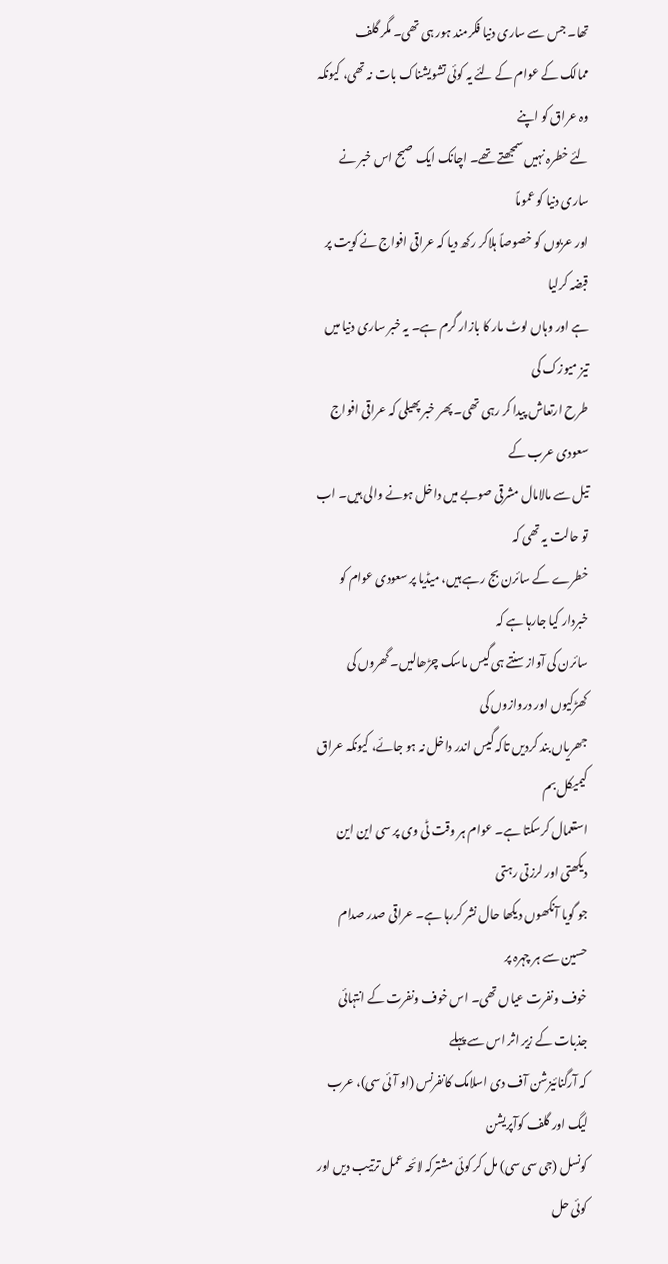تھا۔ جس سے ساری دنیا فکرمند ہور ہی تھی۔ مگر گلف
ممالک کے عوام کے لئے یہ کوئی تشویشناک بات نہ تھی، کیونکہ وہ عراق کو اپنے
لئے خطرہ نہیں سمجھتے تھے۔ اچانک ایک صبح اس خبر نے ساری دنیا کو عموماً
اور عربوں کو خصوصاً ہلاکر رکھ دیا کہ عراقی افواج نے کویت پر قبضہ کرلیا
ہے اور وہاں لوٹ مار کا بازار گرم ہے۔ یہ خبر ساری دنیا میں تیز میوزک کی
طرح ارتعاش پیدا کر رہی تھی۔ پھر خبر پھیلی کہ عراقی افواج سعودی عرب کے
تیل سے مالامال مشرقی صوبے میں داخل ہونے والی ہیں۔ اب تو حالت یہ تھی کہ
خطرے کے سائرن بج رہے ہیں، میڈیا پر سعودی عوام کو خبردار کیا جارہا ہے کہ
سائرن کی آواز سنتے ہی گیس ماسک چڑھالیں۔ گھروں کی کھڑکیوں اور دروازوں کی
جھریاں بند کردیں تاکہ گیس اندر داخل نہ ہو جائے، کیونکہ عراق کیمیکل بم
استعمال کرسکتا ہے۔ عوام ہر وقت ٹی وی پر سی این این دیکھتی اور لرزتی رہتی
جو گویا آنکھوں دیکھا حال نشر کررہا ہے۔ عراقی صدر صدام حسین سے ہر چہرہ پر
خوف ونفرت عیاں تھی۔ اس خوف ونفرت کے انتہائی جذبات کے زیر اثر اس سے پہلے
کہ آرگنائیزشن آف دی اسلامک کانفرنس (او آئی سی)، عرب لیگ اور گلف کوآپریشن
کونسل (جی سی سی) مل کر کوئی مشترکہ لائحہ عمل ترتیب دیں اور کوئی حل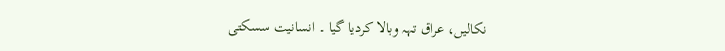نکالیں، عراق تہہ وبالا کردیا گیا ۔ انسانیت سسکتی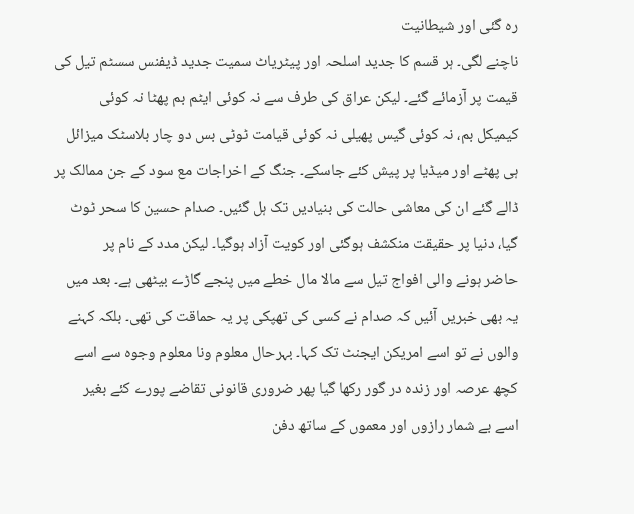رہ گئی اور شیطانیت
ناچنے لگی۔ ہر قسم کا جدید اسلحہ اور پیٹریاٹ سمیت جدید ڈیفنس سسٹم تیل کی
قیمت پر آزمائے گئے۔ لیکن عراق کی طرف سے نہ کوئی ایٹم بم پھٹا نہ کوئی
کیمیکل بم، نہ کوئی گیس پھیلی نہ کوئی قیامت ٹوٹی بس دو چار بلاسٹک میزائل
ہی پھٹے اور میڈیا پر پیش کئے جاسکے۔ جنگ کے اخراجات مع سود کے جن ممالک پر
ڈالے گئے ان کی معاشی حالت کی بنیادیں تک ہل گئیں۔ صدام حسین کا سحر ٹوٹ
گیا، دنیا پر حقیقت منکشف ہوگئی اور کویت آزاد ہوگیا۔ لیکن مدد کے نام پر
حاضر ہونے والی افواج تیل سے مالا مال خطے میں پنجے گاڑے بیٹھی ہے۔ بعد میں
یہ بھی خبریں آئیں کہ صدام نے کسی کی تھپکی پر یہ حماقت کی تھی۔ بلکہ کہنے
والوں نے تو اسے امریکن ایجنٹ تک کہا۔ بہرحال معلوم ونا معلوم وجوہ سے اسے
کچھ عرصہ اور زندہ در گور رکھا گیا پھر ضروری قانونی تقاضے پورے کئے بغیر
اسے بے شمار رازوں اور معموں کے ساتھ دفن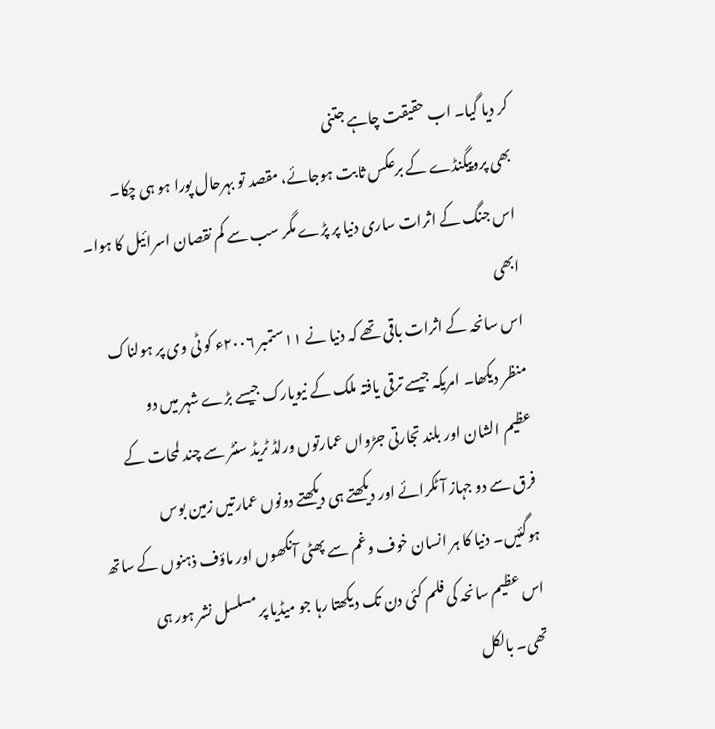کر دیا گیا۔ اب حقیقت چاہے جتنی
بھی پروپیگنڈے کے برعکس ثابت ہوجائے، مقصد تو بہرحال پورا ہو ہی چکا۔
اس جنگ کے اثرات ساری دنیا پر پڑے مگر سب سے کم نقصان اسرائیل کا ہوا۔ ابھی
اس سانحہ کے اثرات باقی تھے کہ دنیا نے ۱۱ستمبر ۲۰۰۶ء کو ٹی وی پر ہولناک
منظر دیکھا۔ امریکہ جیسے ترقی یافتہ ملک کے نیویارک جیسے بڑے شہر میں دو
عظیم الشان اور بلند تجارتی جڑواں عمارتوں ورلڈ ٹریڈ سنٹر سے چند لمحات کے
فرق سے دو جہاز آ ٹکرائے اور دیکھتے ہی دیکھتے دونوں عمارتیں زمین بوس
ہوگئیں۔ دنیا کا ہر انسان خوف وغم سے پھٹی آنکھوں اور ماؤف ذہنوں کے ساتھ
اس عظیم سانحہ کی فلم کئی دن تک دیکھتا رہا جو میڈیا پر مسلسل نشر ہور ہی
تھی۔ بالکل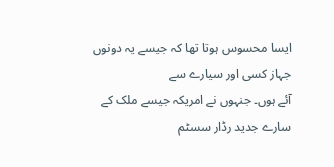ایسا محسوس ہوتا تھا کہ جیسے یہ دونوں جہاز کسی اور سیارے سے
آئے ہوں۔ جنہوں نے امریکہ جیسے ملک کے سارے جدید رڈار سسٹم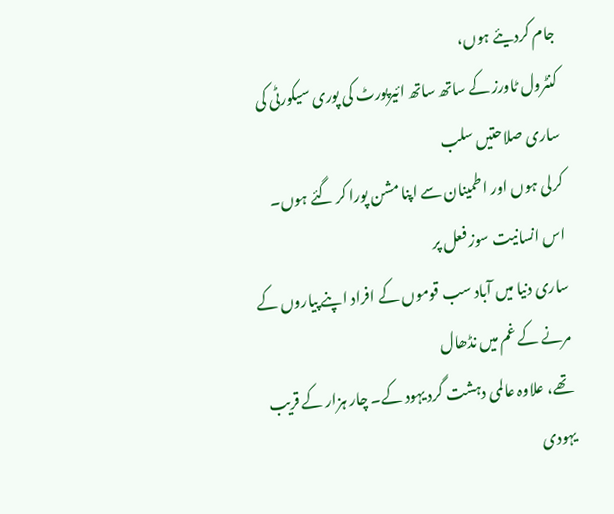جام کردیئے ہوں،
کنٹرول ٹاورز کے ساتھ ساتھ ائیرپورٹ کی پوری سیکورٹی کی ساری صلاحتیں سلب
کرلی ہوں اور اطمینان سے اپنا مشن پورا کر گئے ہوں۔ اس انسانیت سوز فعل پر
ساری دنیا میں آباد سب قوموں کے افراد اپنے پیاروں کے مرنے کے غم میں نڈھال
تھے، علاوہ عالمی دہشت گرد یہود کے۔ چار ہزار کے قریب یہودی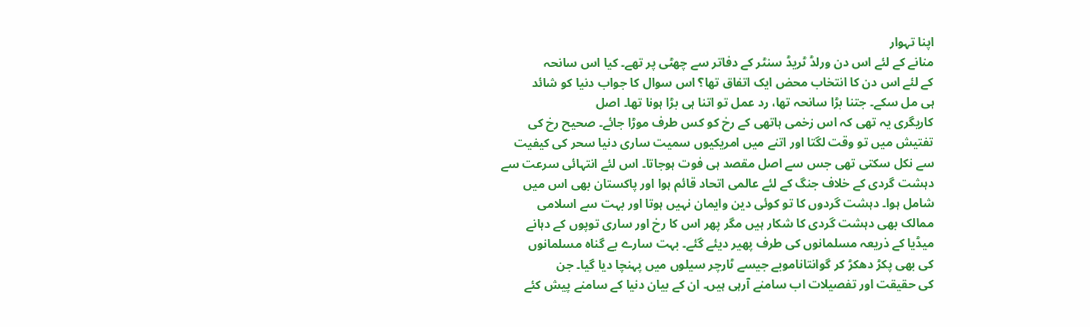اپنا تہوار
منانے کے لئے اس دن ورلڈ ٹریڈ سنٹر کے دفاتر سے چھٹی پر تھے۔ کیا اس سانحہ
کے لئے اس دن کا انتخاب محض ایک اتفاق تھا؟ اس سوال کا جواب دنیا کو شائد
ہی مل سکے۔ جتنا بڑا سانحہ تھا، رد عمل تو اتنا ہی بڑا ہونا تھا۔ اصل
کاریگری یہ تھی کہ اس زخمی ہاتھی کے رخ کو کس طرف موڑا جائے۔ صحیح رخ کی
تفتیش میں تو وقت لگتا اور اتنے میں امریکیوں سمیت ساری دنیا سحر کی کیفیت
سے نکل سکتی تھی جس سے اصل مقصد ہی فوت ہوجاتا۔ اس لئے انتہائی سرعت سے
دہشت گردی کے خلاف جنگ کے لئے عالمی اتحاد قائم ہوا اور پاکستان بھی اس میں
شامل ہوا۔ دہشت گردوں کا تو کوئی دین وایمان نہیں ہوتا اور بہت سے اسلامی
ممالک بھی دہشت گردی کا شکار ہیں مگر پھر اس کا رخ اور ساری توپوں کے دہانے
میڈیا کے ذریعہ مسلمانوں کی طرف پھیر دیئے گئے۔ بہت سارے بے گناہ مسلمانوں
کی بھی پکڑ دھکڑ کر گوانتاناموبے جیسے ٹارچر سیلوں میں پہنچا دیا گیا۔ جن
کی حقیقت اور تفصیلات اب سامنے آرہی ہیں۔ ان کے بیان دنیا کے سامنے پیش کئے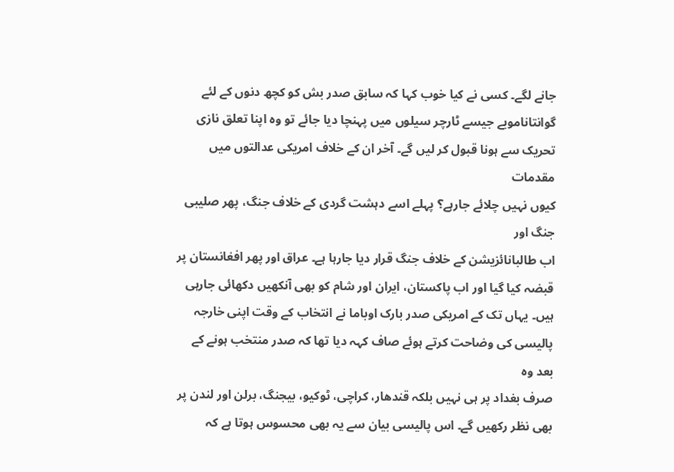جانے لگے۔ کسی نے کیا خوب کہا کہ سابق صدر بش کو کچھ دنوں کے لئے
گوانتاناموبے جیسے ٹارچر سیلوں میں پہنچا دیا جائے تو وہ اپنا تعلق نازی
تحریک سے ہونا قبول کر لیں گے۔ آخر ان کے خلاف امریکی عدالتوں میں مقدمات
کیوں نہیں چلائے جارہے؟ پہلے اسے دہشت گردی کے خلاف جنگ، پھر صلیبی جنگ اور
اب طالبانائزیشن کے خلاف جنگ قرار دیا جارہا ہے۔ عراق اور پھر افغانستان پر
قبضہ کیا گیا اور اب پاکستان، ایران اور شام کو بھی آنکھیں دکھائی جارہی
ہیں۔ یہاں تک کے امریکی صدر بارک اوباما نے انتخاب کے وقت اپنی خارجہ
پالیسی کی وضاحت کرتے ہوئے صاف کہہ دیا تھا کہ صدر منتخب ہونے کے بعد وہ
صرف بغداد پر ہی نہیں بلکہ قندھار، کراچی، ٹوکیو، بیجنگ، برلن اور لندن پر
بھی نظر رکھیں گے۔ اس پالیسی بیان سے یہ بھی محسوس ہوتا ہے کہ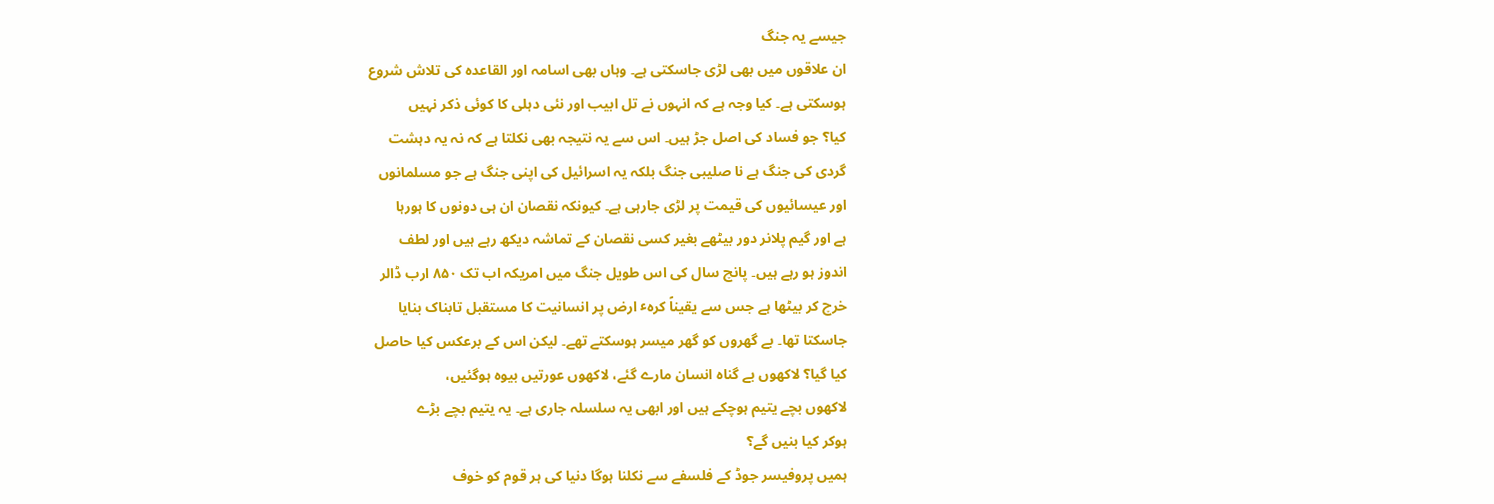جیسے یہ جنگ
ان علاقوں میں بھی لڑی جاسکتی ہے۔ وہاں بھی اسامہ اور القاعدہ کی تلاش شروع
ہوسکتی ہے۔ کیا وجہ ہے کہ انہوں نے تل ابیب اور نئی دہلی کا کوئی ذکر نہیں
کیا؟ جو فساد کی اصل جڑ ہیں۔ اس سے یہ نتیجہ بھی نکلتا ہے کہ نہ یہ دہشت
گردی کی جنگ ہے نا صلیبی جنگ بلکہ یہ اسرائیل کی اپنی جنگ ہے جو مسلمانوں
اور عیسائیوں کی قیمت پر لڑی جارہی ہے۔ کیونکہ نقصان ان ہی دونوں کا ہورہا
ہے اور گیم پلانر دور بیٹھے بغیر کسی نقصان کے تماشہ دیکھ رہے ہیں اور لطف
اندوز ہو رہے ہیں۔ پانچ سال کی اس طویل جنگ میں امریکہ اب تک ۸۵۰ ارب ڈالر
خرچ کر بیٹھا ہے جس سے یقیناً کرہٴ ارض پر انسانیت کا مستقبل تابناک بنایا
جاسکتا تھا۔ بے گھروں کو گھر میسر ہوسکتے تھے۔ لیکن اس کے برعکس کیا حاصل
کیا گیا؟ لاکھوں بے گناہ انسان مارے گئے، لاکھوں عورتیں بیوہ ہوگئیں،
لاکھوں بچے یتیم ہوچکے ہیں اور ابھی یہ سلسلہ جاری ہے۔ یہ یتیم بچے بڑے
ہوکر کیا بنیں گے؟
ہمیں پروفیسر جوڈ کے فلسفے سے نکلنا ہوگا دنیا کی ہر قوم کو خوف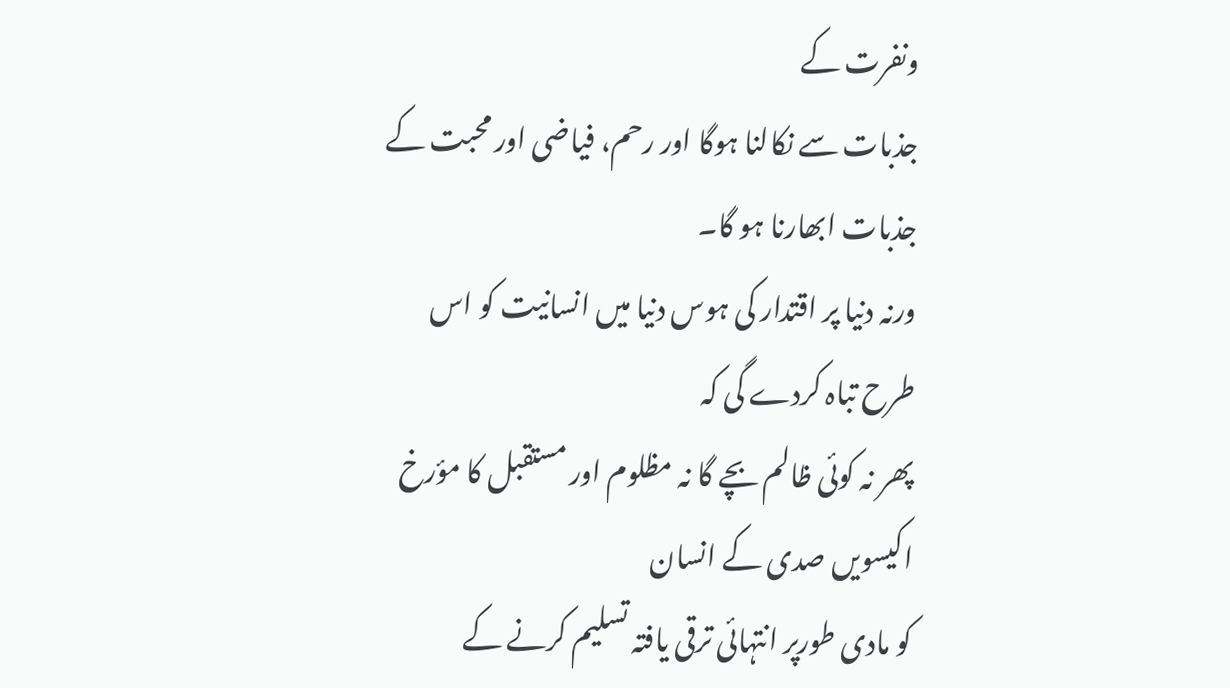ونفرت کے
جذبات سے نکالنا ہوگا اور رحم، فیاضی اور محبت کے جذبات ابھارنا ہو گا۔
ورنہ دنیا پر اقتدار کی ہوس دنیا میں انسانیت کو اس طرح تباہ کردے گی کہ
پھر نہ کوئی ظالم بچے گا نہ مظلوم اور مستقبل کا مؤرخ اکیسویں صدی کے انسان
کو مادی طورپر انتہائی ترقی یافتہ تسلیم کرنے کے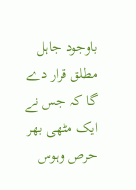باوجود جاہل مطلق قرار دے
گا کہ جس نے ایک مٹھی بھر حرص وہوس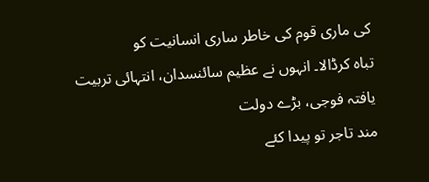کی ماری قوم کی خاطر ساری انسانیت کو
تباہ کرڈالا۔ انہوں نے عظیم سائنسدان، انتہائی تربیت یافتہ فوجی، بڑے دولت
مند تاجر تو پیدا کئے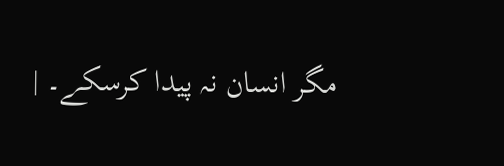مگر انسان نہ پیدا کرسکے۔ |